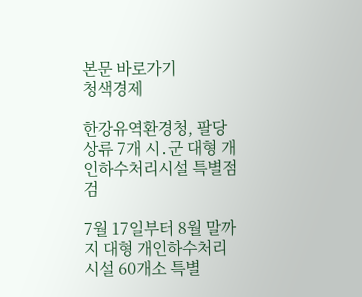본문 바로가기
청색경제

한강유역환경청, 팔당 상류 7개 시․군 대형 개인하수처리시설 특별점검

7월 17일부터 8월 말까지 대형 개인하수처리시설 60개소 특별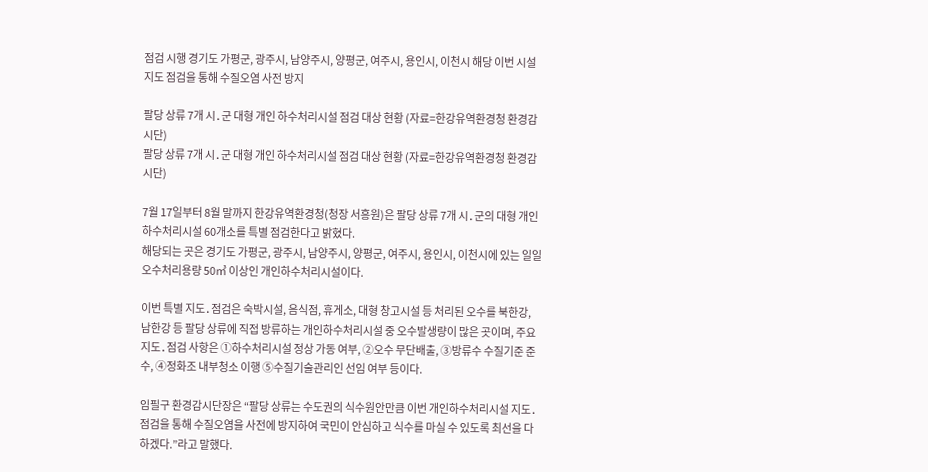점검 시행 경기도 가평군, 광주시, 남양주시, 양평군, 여주시, 용인시, 이천시 해당 이번 시설 지도 점검을 통해 수질오염 사전 방지

팔당 상류 7개 시․군 대형 개인 하수처리시설 점검 대상 현황 (자료=한강유역환경청 환경감시단)
팔당 상류 7개 시․군 대형 개인 하수처리시설 점검 대상 현황 (자료=한강유역환경청 환경감시단)

7월 17일부터 8월 말까지 한강유역환경청(청장 서흥원)은 팔당 상류 7개 시․군의 대형 개인하수처리시설 60개소를 특별 점검한다고 밝혔다.
해당되는 곳은 경기도 가평군, 광주시, 남양주시, 양평군, 여주시, 용인시, 이천시에 있는 일일 오수처리용량 50㎥ 이상인 개인하수처리시설이다.

이번 특별 지도․점검은 숙박시설, 음식점, 휴게소, 대형 창고시설 등 처리된 오수를 북한강, 남한강 등 팔당 상류에 직접 방류하는 개인하수처리시설 중 오수발생량이 많은 곳이며, 주요 지도․점검 사항은 ①하수처리시설 정상 가동 여부, ②오수 무단배출, ③방류수 수질기준 준수, ④정화조 내부청소 이행 ⑤수질기술관리인 선임 여부 등이다.

임필구 환경감시단장은 “팔당 상류는 수도권의 식수원안만큼 이번 개인하수처리시설 지도․점검을 통해 수질오염을 사전에 방지하여 국민이 안심하고 식수를 마실 수 있도록 최선을 다하겠다.”라고 말했다.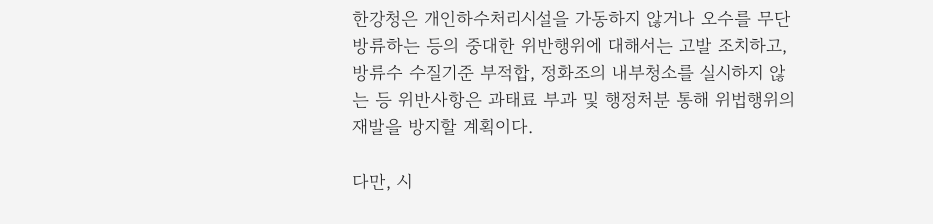한강청은 개인하수처리시설을 가동하지 않거나 오수를 무단 방류하는 등의 중대한 위반행위에 대해서는 고발 조치하고, 방류수 수질기준 부적합, 정화조의 내부청소를 실시하지 않는 등 위반사항은 과태료 부과 및 행정처분 통해 위법행위의 재발을 방지할 계획이다.

다만, 시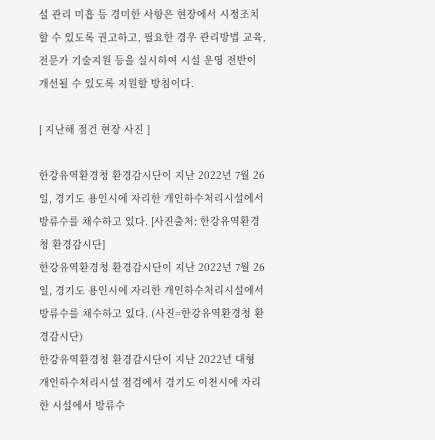설 관리 미흡 등 경미한 사항은 현장에서 시정조치 할 수 있도록 권고하고, 필요한 경우 관리방법 교육, 전문가 기술지원 등을 실시하여 시설 운영 전반이 개선될 수 있도록 지원할 방침이다.

[ 지난해 점건 현장 사진 ]

한강유역환경청 환경감시단이 지난 2022년 7월 26일, 경기도 용인시에 자리한 개인하수처리시설에서 방류수를 채수하고 있다. [사진출처: 한강유역환경청 환경감시단]
한강유역환경청 환경감시단이 지난 2022년 7월 26일, 경기도 용인시에 자리한 개인하수처리시설에서 방류수를 채수하고 있다. (사진=한강유역환경청 환경감시단)
한강유역환경청 환경감시단이 지난 2022년 대형 개인하수처리시설 점검에서 경기도 이천시에 자리한 시설에서 방류수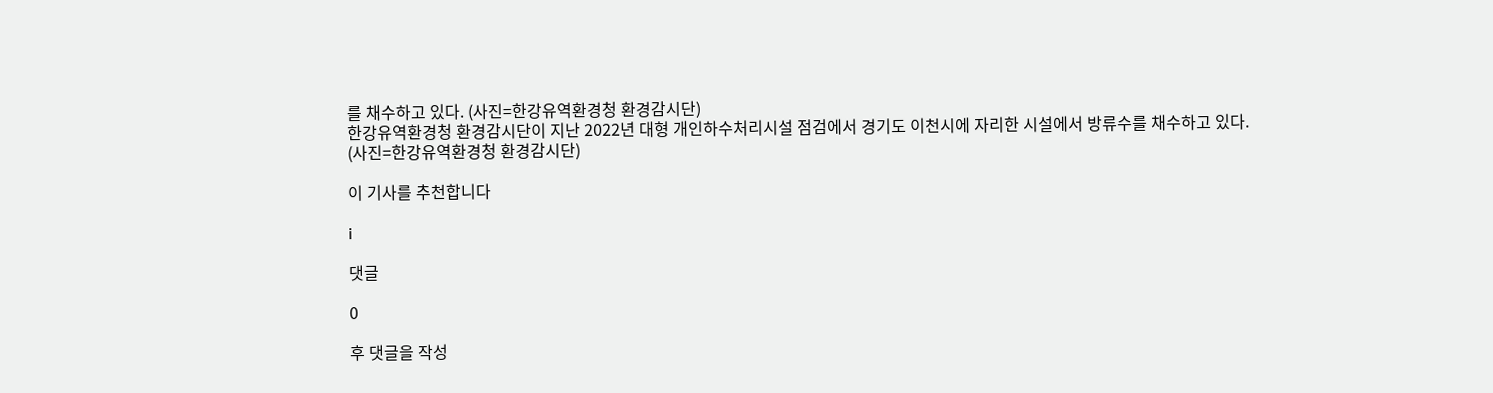를 채수하고 있다. (사진=한강유역환경청 환경감시단)
한강유역환경청 환경감시단이 지난 2022년 대형 개인하수처리시설 점검에서 경기도 이천시에 자리한 시설에서 방류수를 채수하고 있다. (사진=한강유역환경청 환경감시단)

이 기사를 추천합니다

i

댓글

0

후 댓글을 작성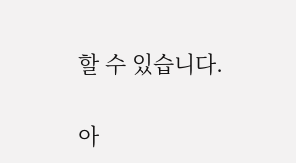할 수 있습니다.

아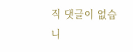직 댓글이 없습니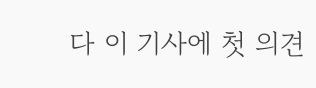다 이 기사에 첫 의견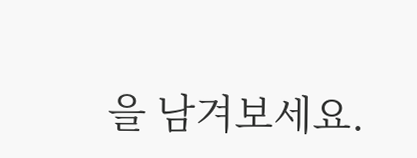을 남겨보세요.